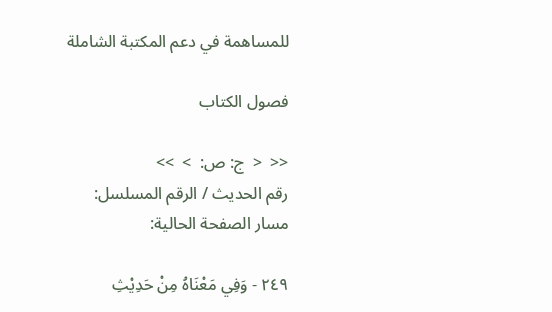للمساهمة في دعم المكتبة الشاملة

فصول الكتاب

<<  <  ج: ص:  >  >>
رقم الحديث / الرقم المسلسل:
مسار الصفحة الحالية:

٢٤٩ - وَفِي مَعْنَاهُ مِنْ حَدِيْثِ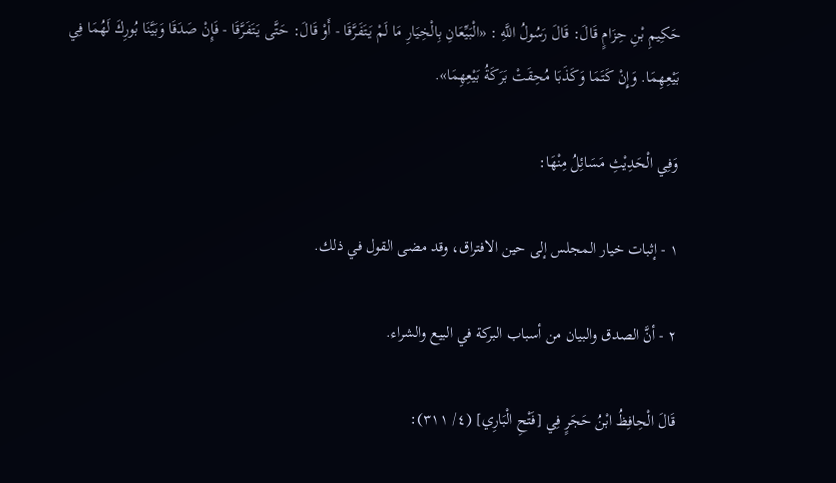حَكِيمِ بْنِ حِزَامٍ قَالَ: قَالَ رَسُولُ اللَّهِ : «الْبَيِّعَانِ بِالْخِيَارِ مَا لَمْ يَتَفَرَّقَا - أَوْ قَالَ: حَتَّى يَتَفَرَّقَا - فَإِنْ صَدَقَا وَبَيَّنَا بُورِكَ لَهُمَا فِي بَيْعِهِمَا. وَإِنْ كَتَمَا وَكَذَبَا مُحِقَتْ بَرَكَةُ بَيْعِهِمَا».

وَفِي الْحَدِيْثِ مَسَائِلُ مِنْهَا:

١ - إثبات خيار المجلس إلى حين الافتراق، وقد مضى القول في ذلك.

٢ - أنَّ الصدق والبيان من أسباب البركة في البيع والشراء.

قَالَ الْحِافِظُ ابْنُ حَجَرٍ فِي [فَتْحِ الْبَارِي] (٤/ ٣١١):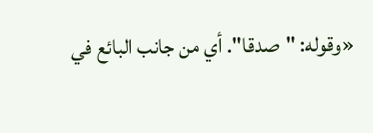«وقوله: "صدقا". أي من جانب البائع في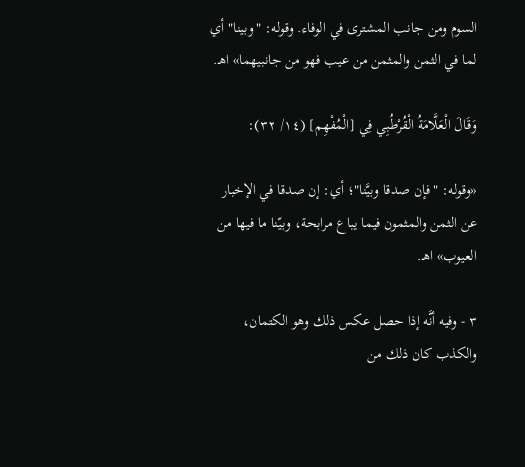السوم ومن جانب المشترى في الوفاء. وقوله: "وبينا" أي لما في الثمن والمثمن من عيب فهو من جانبيهما» اهـ.

وَقَالَ الْعَلَّامَةُ الْقُرْطُبِي فِي [الْمُفْهِم] (١٤/ ٣٢):

«وقوله: "فإن صدقا وبيَّنا"؛ أي: إن صدقا في الإخبار عن الثمن والمثمون فيما يباع مرابحة، وبيّنا ما فيها من العيوب» اهـ.

٣ - وفيه أنَّه إذا حصل عكس ذلك وهو الكتمان، والكذب كان ذلك من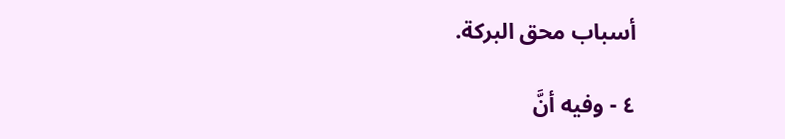أسباب محق البركة.

٤ - وفيه أنَّ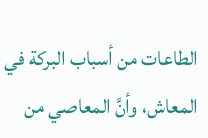الطاعات من أسباب البركة في المعاش، وأنَّ المعاصي من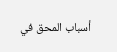أسباب المحق في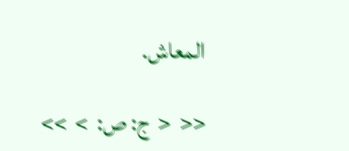المعاش.

<<  <  ج: ص:  >  >>